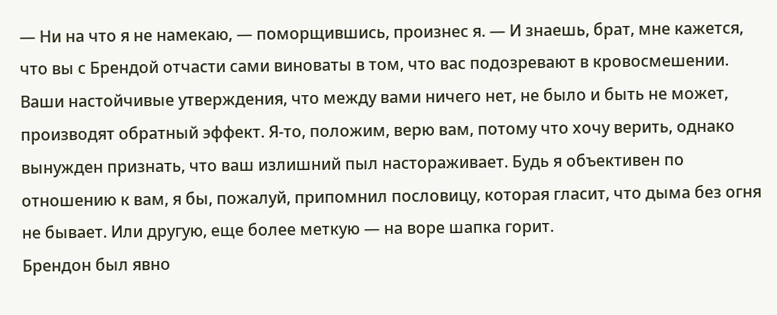— Ни на что я не намекаю, — поморщившись, произнес я. — И знаешь, брат, мне кажется, что вы с Брендой отчасти сами виноваты в том, что вас подозревают в кровосмешении. Ваши настойчивые утверждения, что между вами ничего нет, не было и быть не может, производят обратный эффект. Я-то, положим, верю вам, потому что хочу верить, однако вынужден признать, что ваш излишний пыл настораживает. Будь я объективен по отношению к вам, я бы, пожалуй, припомнил пословицу, которая гласит, что дыма без огня не бывает. Или другую, еще более меткую — на воре шапка горит.
Брендон был явно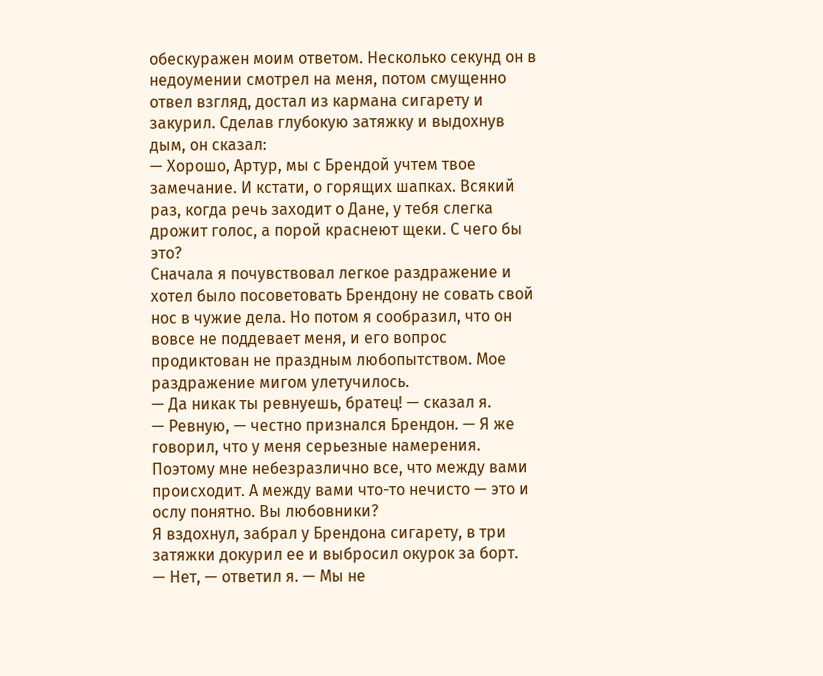обескуражен моим ответом. Несколько секунд он в недоумении смотрел на меня, потом смущенно отвел взгляд, достал из кармана сигарету и закурил. Сделав глубокую затяжку и выдохнув дым, он сказал:
— Хорошо, Артур, мы с Брендой учтем твое замечание. И кстати, о горящих шапках. Всякий раз, когда речь заходит о Дане, у тебя слегка дрожит голос, а порой краснеют щеки. С чего бы это?
Сначала я почувствовал легкое раздражение и хотел было посоветовать Брендону не совать свой нос в чужие дела. Но потом я сообразил, что он вовсе не поддевает меня, и его вопрос продиктован не праздным любопытством. Мое раздражение мигом улетучилось.
— Да никак ты ревнуешь, братец! — сказал я.
— Ревную, — честно признался Брендон. — Я же говорил, что у меня серьезные намерения. Поэтому мне небезразлично все, что между вами происходит. А между вами что-то нечисто — это и ослу понятно. Вы любовники?
Я вздохнул, забрал у Брендона сигарету, в три затяжки докурил ее и выбросил окурок за борт.
— Нет, — ответил я. — Мы не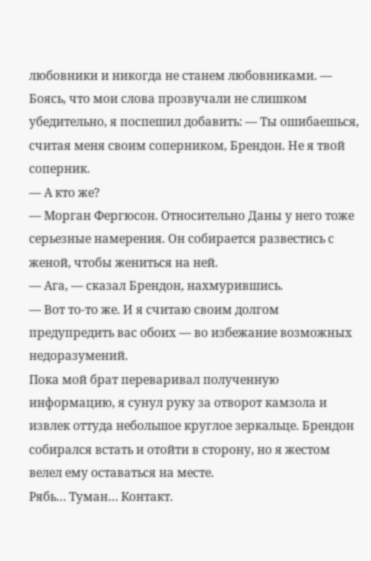любовники и никогда не станем любовниками. — Боясь, что мои слова прозвучали не слишком убедительно, я поспешил добавить: — Ты ошибаешься, считая меня своим соперником, Брендон. Не я твой соперник.
— А кто же?
— Морган Фергюсон. Относительно Даны у него тоже серьезные намерения. Он собирается развестись с женой, чтобы жениться на ней.
— Ага, — сказал Брендон, нахмурившись.
— Вот то-то же. И я считаю своим долгом предупредить вас обоих — во избежание возможных недоразумений.
Пока мой брат переваривал полученную информацию, я сунул руку за отворот камзола и извлек оттуда небольшое круглое зеркальце. Брендон собирался встать и отойти в сторону, но я жестом велел ему оставаться на месте.
Рябь… Туман… Контакт.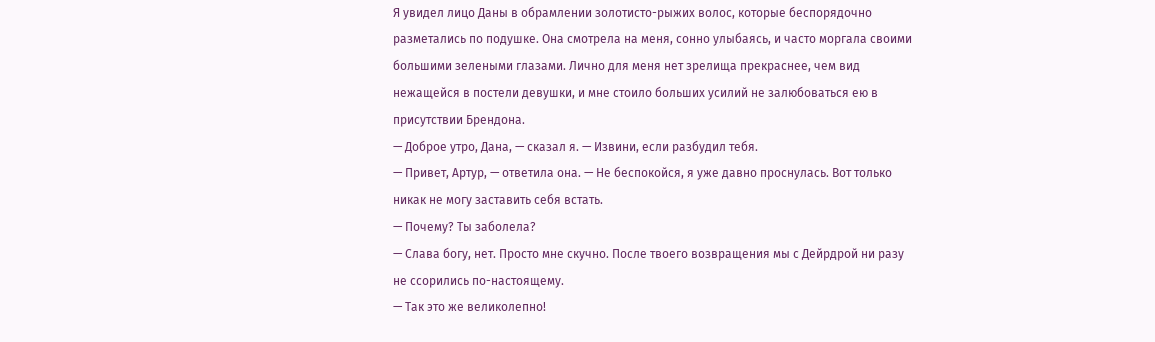Я увидел лицо Даны в обрамлении золотисто-рыжих волос, которые беспорядочно разметались по подушке. Она смотрела на меня, сонно улыбаясь, и часто моргала своими большими зелеными глазами. Лично для меня нет зрелища прекраснее, чем вид нежащейся в постели девушки, и мне стоило больших усилий не залюбоваться ею в присутствии Брендона.
— Доброе утро, Дана, — сказал я. — Извини, если разбудил тебя.
— Привет, Артур, — ответила она. — Не беспокойся, я уже давно проснулась. Вот только никак не могу заставить себя встать.
— Почему? Ты заболела?
— Слава богу, нет. Просто мне скучно. После твоего возвращения мы с Дейрдрой ни разу не ссорились по-настоящему.
— Так это же великолепно!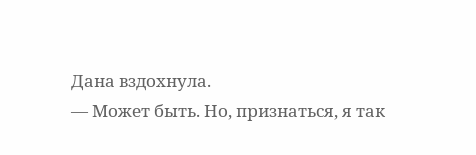Дана вздохнула.
— Может быть. Но, признаться, я так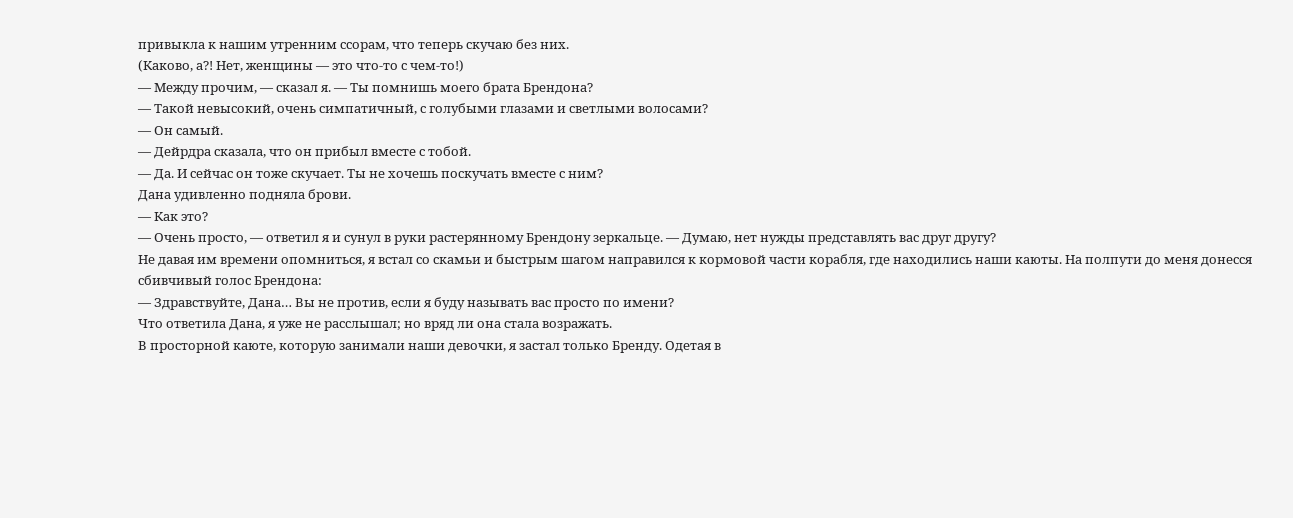привыкла к нашим утренним ссорам, что теперь скучаю без них.
(Каково, а?! Нет, женщины — это что-то с чем-то!)
— Между прочим, — сказал я. — Ты помнишь моего брата Брендона?
— Такой невысокий, очень симпатичный, с голубыми глазами и светлыми волосами?
— Он самый.
— Дейрдра сказала, что он прибыл вместе с тобой.
— Да. И сейчас он тоже скучает. Ты не хочешь поскучать вместе с ним?
Дана удивленно подняла брови.
— Как это?
— Очень просто, — ответил я и сунул в руки растерянному Брендону зеркальце. — Думаю, нет нужды представлять вас друг другу?
Не давая им времени опомниться, я встал со скамьи и быстрым шагом направился к кормовой части корабля, где находились наши каюты. На полпути до меня донесся сбивчивый голос Брендона:
— Здравствуйте, Дана… Вы не против, если я буду называть вас просто по имени?
Что ответила Дана, я уже не расслышал; но вряд ли она стала возражать.
В просторной каюте, которую занимали наши девочки, я застал только Бренду. Одетая в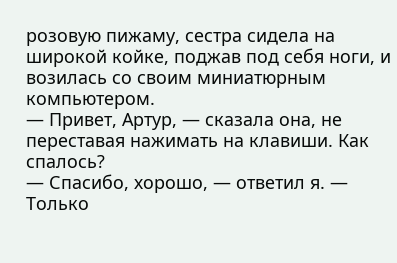розовую пижаму, сестра сидела на широкой койке, поджав под себя ноги, и возилась со своим миниатюрным компьютером.
— Привет, Артур, — сказала она, не переставая нажимать на клавиши. Как спалось?
— Спасибо, хорошо, — ответил я. — Только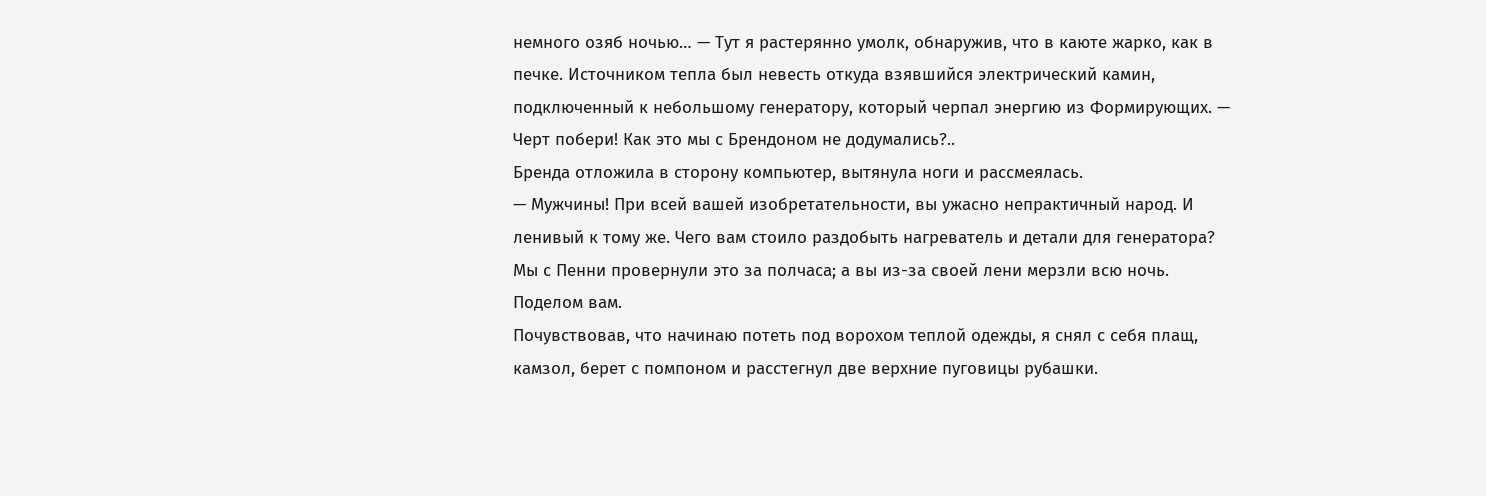немного озяб ночью… — Тут я растерянно умолк, обнаружив, что в каюте жарко, как в печке. Источником тепла был невесть откуда взявшийся электрический камин, подключенный к небольшому генератору, который черпал энергию из Формирующих. — Черт побери! Как это мы с Брендоном не додумались?..
Бренда отложила в сторону компьютер, вытянула ноги и рассмеялась.
— Мужчины! При всей вашей изобретательности, вы ужасно непрактичный народ. И ленивый к тому же. Чего вам стоило раздобыть нагреватель и детали для генератора? Мы с Пенни провернули это за полчаса; а вы из-за своей лени мерзли всю ночь. Поделом вам.
Почувствовав, что начинаю потеть под ворохом теплой одежды, я снял с себя плащ, камзол, берет с помпоном и расстегнул две верхние пуговицы рубашки.